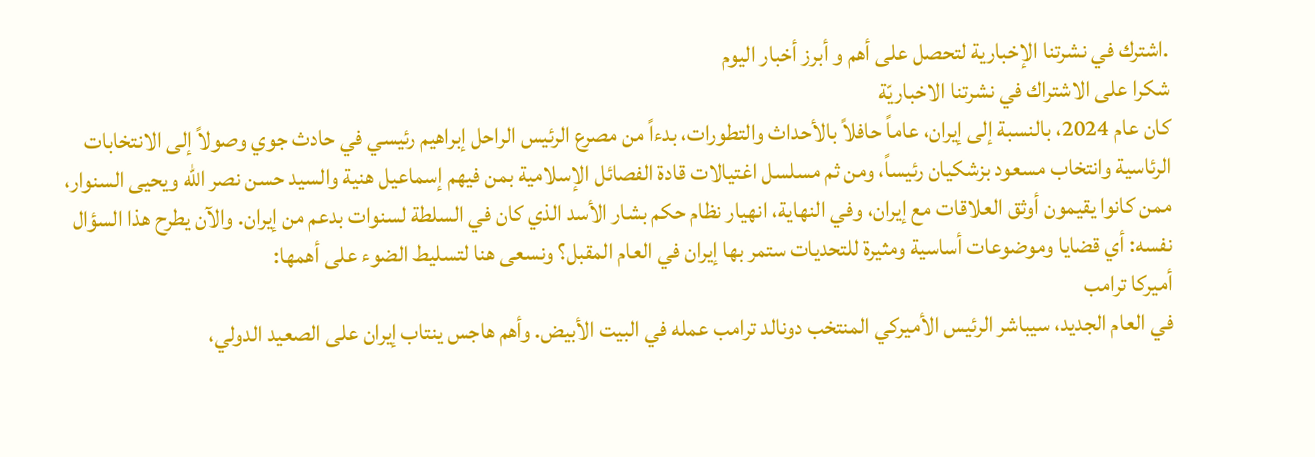.اشترك في نشرتنا الإخبارية لتحصل على أهم و أبرز أخبار اليوم
شكرا على الاشتراك في نشرتنا الاخباريّة
كان عام 2024، بالنسبة إلى إيران، عاماً حافلاً بالأحداث والتطورات، بدءاً من مصرع الرئيس الراحل إبراهيم رئيسي في حادث جوي وصولاً إلى الانتخابات الرئاسية وانتخاب مسعود بزشكيان رئيساً، ومن ثم مسلسل اغتيالات قادة الفصائل الإسلامية بمن فيهم إسماعيل هنية والسيد حسن نصر الله ويحيى السنوار، ممن كانوا يقيمون أوثق العلاقات مع إيران، وفي النهاية، انهيار نظام حكم بشار الأسد الذي كان في السلطة لسنوات بدعم من إيران. والآن يطرح هذا السؤال نفسه: أي قضايا وموضوعات أساسية ومثيرة للتحديات ستمر بها إيران في العام المقبل؟ ونسعى هنا لتسليط الضوء على أهمها:
أميركا ترامب
في العام الجديد، سيباشر الرئيس الأميركي المنتخب دونالد ترامب عمله في البيت الأبيض. وأهم هاجس ينتاب إيران على الصعيد الدولي،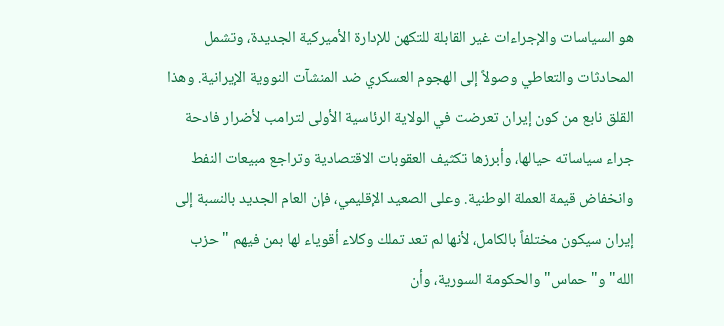هو السياسات والإجراءات غير القابلة للتكهن للإدارة الأميركية الجديدة، وتشمل المحادثات والتعاطي وصولاً إلى الهجوم العسكري ضد المنشآت النووية الإيرانية. وهذا القلق نابع من كون إيران تعرضت في الولاية الرئاسية الأولى لترامب لأضرار فادحة جراء سياساته حيالها، وأبرزها تكثيف العقوبات الاقتصادية وتراجع مبيعات النفط وانخفاض قيمة العملة الوطنية. وعلى الصعيد الإقليمي، فإن العام الجديد بالنسبة إلى إيران سيكون مختلفاً بالكامل، لأنها لم تعد تملك وكلاء أقوياء لها بمن فيهم "حزب الله" و"حماس" والحكومة السورية، وأن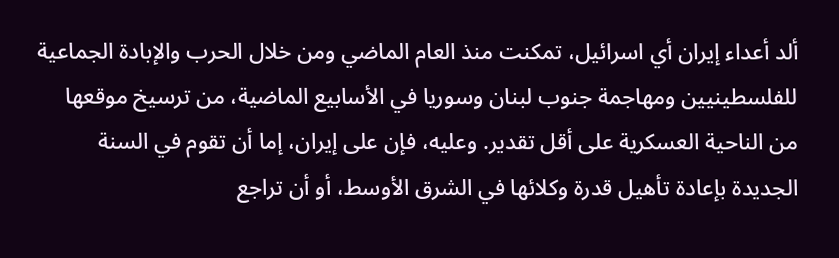ألد أعداء إيران أي اسرائيل، تمكنت منذ العام الماضي ومن خلال الحرب والإبادة الجماعية للفلسطينيين ومهاجمة جنوب لبنان وسوريا في الأسابيع الماضية، من ترسيخ موقعها من الناحية العسكرية على أقل تقدير. وعليه، فإن على إيران، إما أن تقوم في السنة الجديدة بإعادة تأهيل قدرة وكلائها في الشرق الأوسط، أو أن تراجع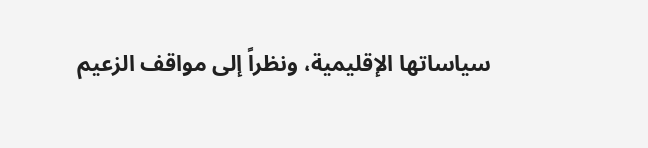سياساتها الإقليمية، ونظراً إلى مواقف الزعيم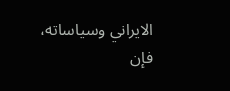الايراني وسياساته، فإن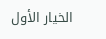الخيار الأول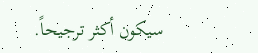سيكون أكثر ترجيحاً.